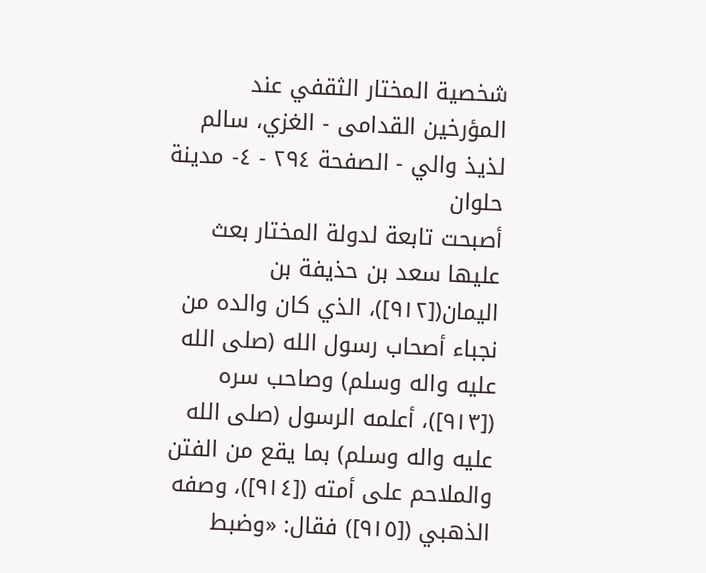شخصية المختار الثقفي عند المؤرخين القدامى - الغزي، سالم لذيذ والي - الصفحة ٢٩٤ - ٤- مدينة حلوان
أصبحت تابعة لدولة المختار بعث عليها سعد بن حذيفة بن اليمان([٩١٢])، الذي كان والده من نجباء أصحاب رسول الله (صلى الله عليه واله وسلم) وصاحب سره ([٩١٣])، أعلمه الرسول (صلى الله عليه واله وسلم) بما يقع من الفتن والملاحم على أمته ([٩١٤])، وصفه الذهبي ([٩١٥]) فقال: «وضبط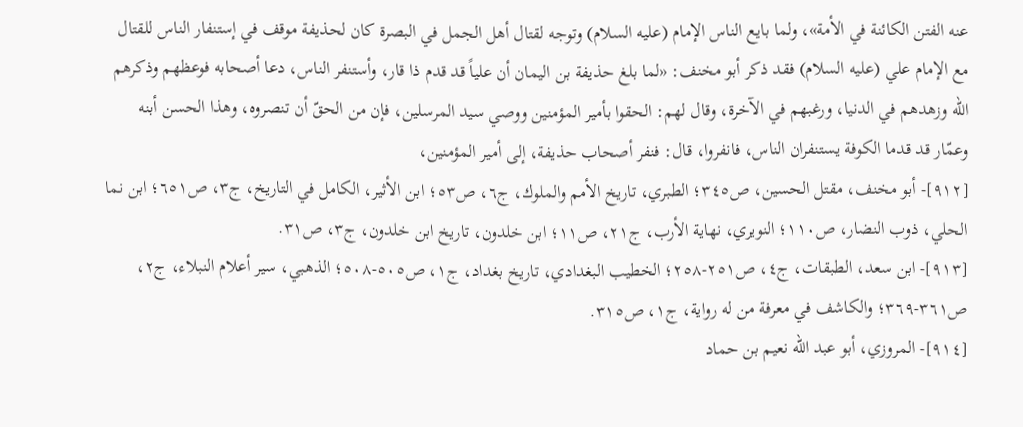عنه الفتن الكائنة في الأمة»، ولما بايع الناس الإمام (عليه السلام) وتوجه لقتال أهل الجمل في البصرة كان لحذيفة موقف في إستنفار الناس للقتال مع الإمام علي (عليه السلام) فقد ذكر أبو مخنف: «لما بلغ حذيفة بن اليمان أن علياً قد قدم ذا قار، وأستنفر الناس، دعا أصحابه فوعظهم وذكرهم الله وزهدهم في الدنيا، ورغبهم في الآخرة، وقال لهم: الحقوا بأمير المؤمنين ووصي سيد المرسلين، فإن من الحقّ أن تنصروه، وهذا الحسن أبنه وعمّار قد قدما الكوفة يستنفران الناس، فانفروا، قال: فنفر أصحاب حذيفة، إلى أمير المؤمنين،
[٩١٢]- أبو مخنف، مقتل الحسين، ص٣٤٥؛ الطبري، تاريخ الأمم والملوك، ج٦، ص٥٣؛ ابن الأثير، الكامل في التاريخ، ج٣، ص٦٥١؛ ابن نما الحلي، ذوب النضار، ص١١٠؛ النويري، نهاية الأرب، ج٢١، ص١١؛ ابن خلدون، تاريخ ابن خلدون، ج٣، ص٣١.
[٩١٣]- ابن سعد، الطبقات، ج٤، ص٢٥١-٢٥٨؛ الخطيب البغدادي، تاريخ بغداد، ج١، ص٥٠٥-٥٠٨؛ الذهبي، سير أعلام النبلاء، ج٢، ص٣٦١-٣٦٩؛ والكاشف في معرفة من له رواية، ج١، ص٣١٥.
[٩١٤]- المروزي، أبو عبد الله نعيم بن حماد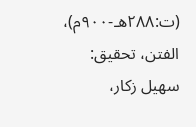(ت:٢٨٨هـ-٩٠٠م)، الفتن، تحقيق: سهيل زكار،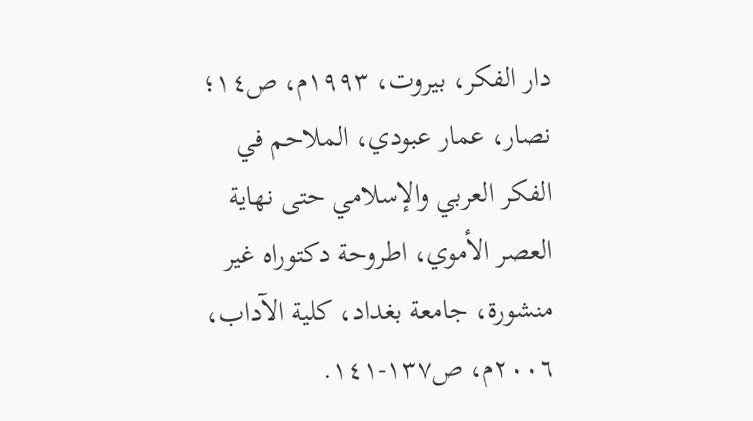دار الفكر، بيروت، ١٩٩٣م، ص١٤؛ نصار، عمار عبودي، الملاحم في الفكر العربي والإسلامي حتى نهاية العصر الأموي، اطروحة دكتوراه غير منشورة، جامعة بغداد، كلية الآداب، ٢٠٠٦م، ص١٣٧-١٤١.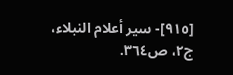[٩١٥]- سير أعلام النبلاء، ج٢، ص٣٦٤.